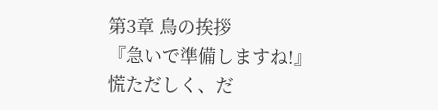第3章 鳥の挨拶
『急いで準備しますね!』
慌ただしく、だ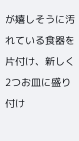が嬉しそうに汚れている食器を片付け、新しく2つお皿に盛り付け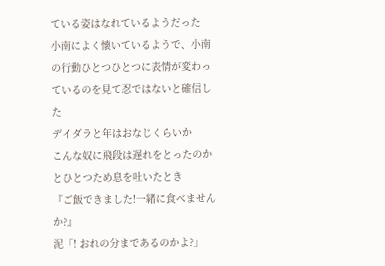ている姿はなれているようだった
小南によく懐いているようで、小南の行動ひとつひとつに表情が変わっているのを見て忍ではないと確信した
デイダラと年はおなじくらいか
こんな奴に飛段は遅れをとったのか
とひとつため息を吐いたとき
『ご飯できました!一緒に食べませんか?』
泥「! おれの分まであるのかよ?」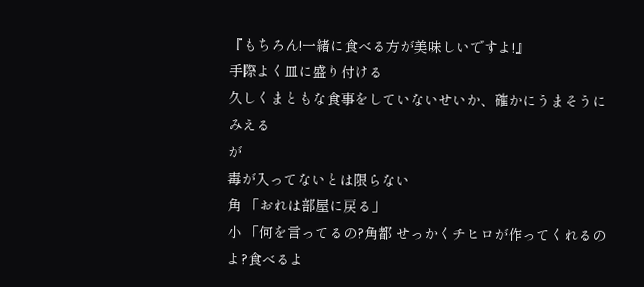『もちろん!一緒に食べる方が美味しいですよ!』
手際よく皿に盛り付ける
久しくまともな食事をしていないせいか、確かにうまそうにみえる
が
毒が入ってないとは限らない
角 「おれは部屋に戻る」
小 「何を言ってるの?角都 せっかくチヒロが作ってくれるのよ?食べるよ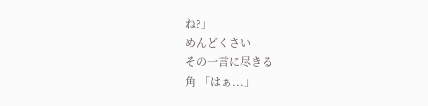ね?」
めんどくさい
その一言に尽きる
角 「はぁ...」